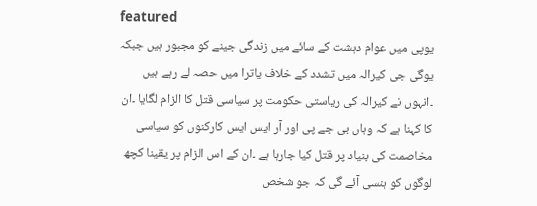featured
یوپی میں عوام دہشت کے سائے میں زندگی جینے کو مجبور ہیں جبکہ یوگی جی کیرالہ میں تشدد کے خلاف یاترا میں حصہ لے رہے ہیں ۔انہوں نے کیرالہ کی ریاستی حکومت پر سیاسی قتل کا الزام لگایا ۔ان کا کہنا ہے کہ وہاں بی جے پی اور آر ایس ایس کارکنوں کو سیاسی مخاصمت کی بنیاد پر قتل کیا جارہا ہے ۔ان کے اس الزام پر یقینا کچھ لوگوں کو ہنسی آئے گی کہ جو شخص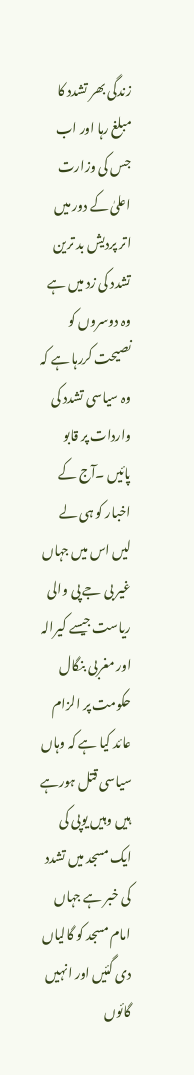زندگی بھر تشدد کا مبلغ رہا اور اب جس کی وزارت اعلیٰ کے دور میں اتر پردیش بد ترین تشدد کی زد میں ہے وہ دوسروں کو نصیحت کررہا ہے کہ وہ سیاسی تشدد کی واردات پر قابو پائیں ۔آج کے اخبار کو ہی لے لیں اس میں جہاں غیر بی جے پی والی ریاست جیسے کیرالہ اور مغربی بنگال حکومت پر الزام عائد کیا ہے کہ وہاں سیاسی قتل ہورہے ہیں وہیں یوپی کی ایک مسجد میں تشدد کی خبر ہے جہاں امام مسجد کو گالیاں دی گئیں اور انہیں گائوں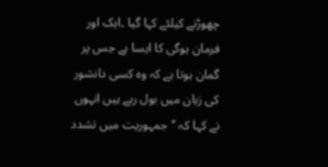چھوڑنے کیلئے کہا گیا ۔ایک اور فرمان یوگی کا ایسا ہے جس پر گمان ہوتا ہے کہ وہ کسی دانشور کی زبان میں بول رہے ہیں انہوں نے کہا کہ ’’جمہوریت میں تشدد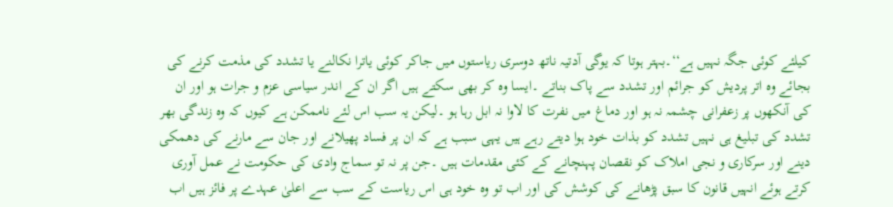کیلئے کوئی جگہ نہیں ہے‘‘۔بہتر ہوتا کہ یوگی آدتیہ ناتھ دوسری ریاستوں میں جاکر کوئی یاترا نکالنے یا تشدد کی مذمت کرنے کی بجائے وہ اتر پردیش کو جرائم اور تشدد سے پاک بناتے ۔ایسا وہ کر بھی سکتے ہیں اگر ان کے اندر سیاسی عزم و جرات ہو اور ان کی آنکھوں پر زعفرانی چشمہ نہ ہو اور دماغ میں نفرت کا لاوا نہ ابل رہا ہو ۔لیکن یہ سب اس لئے ناممکن ہے کیوں کہ وہ زندگی بھر تشدد کی تبلیغ ہی نہیں تشدد کو بذات خود ہوا دیتے رہے ہیں یہی سبب ہے کہ ان پر فساد پھیلانے اور جان سے مارنے کی دھمکی دینے اور سرکاری و نجی املاک کو نقصان پہنچانے کے کئی مقدمات ہیں ۔جن پر نہ تو سماج وادی کی حکومت نے عمل آوری کرتے ہوئے انہیں قانون کا سبق پڑھانے کی کوشش کی اور اب تو وہ خود ہی اس ریاست کے سب سے اعلیٰ عہدے پر فائز ہیں اب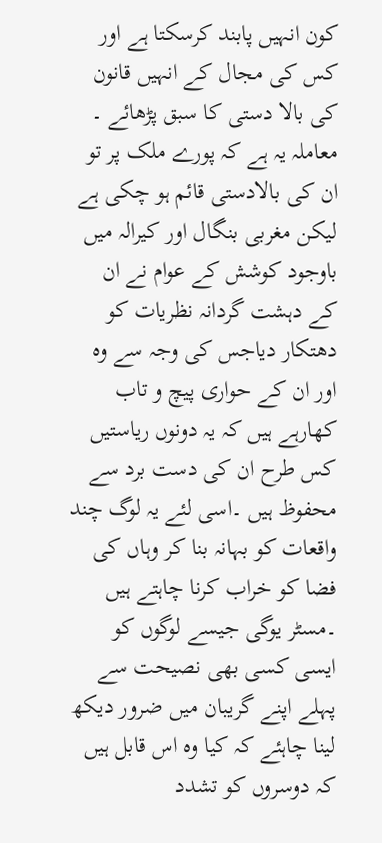کون انہیں پابند کرسکتا ہے اور کس کی مجال کے انہیں قانون کی بالا دستی کا سبق پڑھائے ۔ معاملہ یہ ہے کہ پورے ملک پر تو ان کی بالادستی قائم ہو چکی ہے لیکن مغربی بنگال اور کیرالہ میں باوجود کوشش کے عوام نے ان کے دہشت گردانہ نظریات کو دھتکار دیاجس کی وجہ سے وہ اور ان کے حواری پیچ و تاب کھارہے ہیں کہ یہ دونوں ریاستیں کس طرح ان کی دست برد سے محفوظ ہیں ۔اسی لئے یہ لوگ چند واقعات کو بہانہ بنا کر وہاں کی فضا کو خراب کرنا چاہتے ہیں ۔مسٹر یوگی جیسے لوگوں کو ایسی کسی بھی نصیحت سے پہلے اپنے گریبان میں ضرور دیکھ لینا چاہئے کہ کیا وہ اس قابل ہیں کہ دوسروں کو تشدد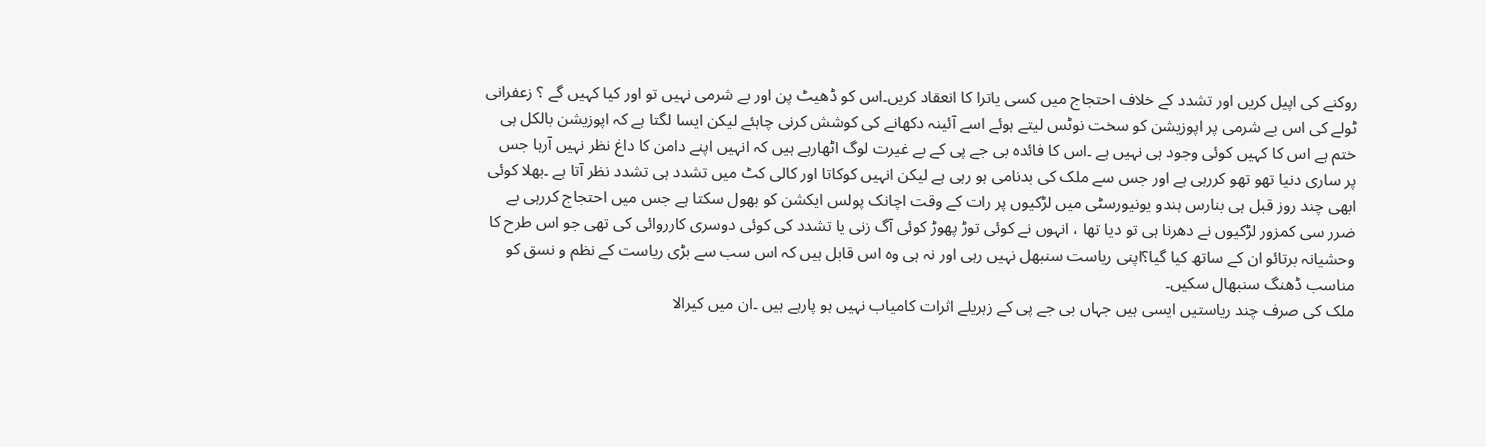روکنے کی اپیل کریں اور تشدد کے خلاف احتجاج میں کسی یاترا کا انعقاد کریں۔اس کو ڈھیٹ پن اور بے شرمی نہیں تو اور کیا کہیں گے ؟ زعفرانی ٹولے کی اس بے شرمی پر اپوزیشن کو سخت نوٹس لیتے ہوئے اسے آئینہ دکھانے کی کوشش کرنی چاہئے لیکن ایسا لگتا ہے کہ اپوزیشن بالکل ہی ختم ہے اس کا کہیں کوئی وجود ہی نہیں ہے ۔اس کا فائدہ بی جے پی کے بے غیرت لوگ اٹھارہے ہیں کہ انہیں اپنے دامن کا داغ نظر نہیں آرہا جس پر ساری دنیا تھو تھو کررہی ہے اور جس سے ملک کی بدنامی ہو رہی ہے لیکن انہیں کوکاتا اور کالی کٹ میں تشدد ہی تشدد نظر آتا ہے ۔بھلا کوئی ابھی چند روز قبل ہی بنارس ہندو یونیورسٹی میں لڑکیوں پر رات کے وقت اچانک پولس ایکشن کو بھول سکتا ہے جس میں احتجاج کررہی بے ضرر سی کمزور لڑکیوں نے دھرنا ہی تو دیا تھا ، انہوں نے کوئی توڑ پھوڑ کوئی آگ زنی یا تشدد کی کوئی دوسری کارروائی کی تھی جو اس طرح کا وحشیانہ برتائو ان کے ساتھ کیا گیا؟اپنی ریاست سنبھل نہیں رہی اور نہ ہی وہ اس قابل ہیں کہ اس سب سے بڑی ریاست کے نظم و نسق کو مناسب ڈھنگ سنبھال سکیں۔
ملک کی صرف چند ریاستیں ایسی ہیں جہاں بی جے پی کے زہریلے اثرات کامیاب نہیں ہو پارہے ہیں ۔ان میں کیرالا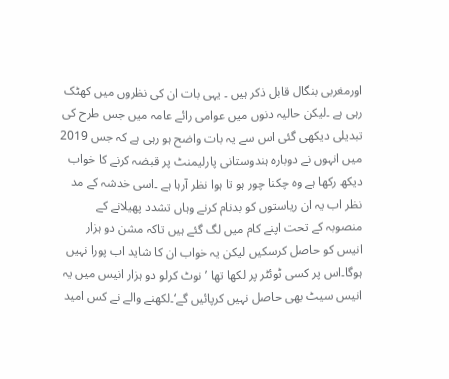اورمغربی بنگال قابل ذکر ہیں ۔ یہی بات ان کی نظروں میں کھٹک رہی ہے ۔لیکن حالیہ دنوں میں عوامی رائے عامہ میں جس طرح کی تبدیلی دیکھی گئی اس سے یہ بات واضح ہو رہی ہے کہ جس 2019 میں انہوں نے دوبارہ ہندوستانی پارلیمنٹ پر قبضہ کرنے کا خواب دیکھ رکھا ہے وہ چکنا چور ہو تا ہوا نظر آرہا ہے ۔اسی خدشہ کے مد نظر اب یہ ان ریاستوں کو بدنام کرنے وہاں تشدد پھیلانے کے منصوبہ کے تحت اپنے کام میں لگ گئے ہیں تاکہ مشن دو ہزار انیس کو حاصل کرسکیں لیکن یہ خواب ان کا شاید اب پورا نہیں ہوگا۔اس پر کسی ٹوئٹر پر لکھا تھا ’نوٹ کرلو دو ہزار انیس میں یہ انیس سیٹ بھی حاصل نہیں کرپائیں گے‘۔لکھنے والے نے کس امید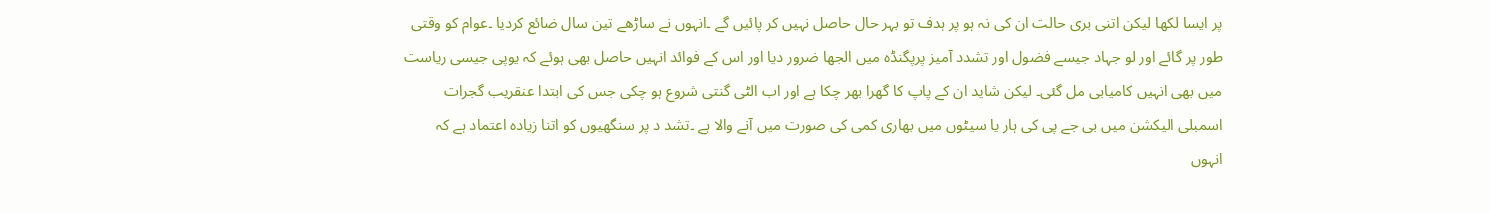پر ایسا لکھا لیکن اتنی بری حالت ان کی نہ ہو پر ہدف تو بہر حال حاصل نہیں کر پائیں گے ۔انہوں نے ساڑھے تین سال ضائع کردیا ۔عوام کو وقتی طور پر گائے اور لو جہاد جیسے فضول اور تشدد آمیز پرپگنڈہ میں الجھا ضرور دیا اور اس کے فوائد انہیں حاصل بھی ہوئے کہ یوپی جیسی ریاست میں بھی انہیں کامیابی مل گئی۔ لیکن شاید ان کے پاپ کا گھرا بھر چکا ہے اور اب الٹی گنتی شروع ہو چکی جس کی ابتدا عنقریب گجرات اسمبلی الیکشن میں بی جے پی کی ہار یا سیٹوں میں بھاری کمی کی صورت میں آنے والا ہے ۔تشد د پر سنگھیوں کو اتنا زیادہ اعتماد ہے کہ انہوں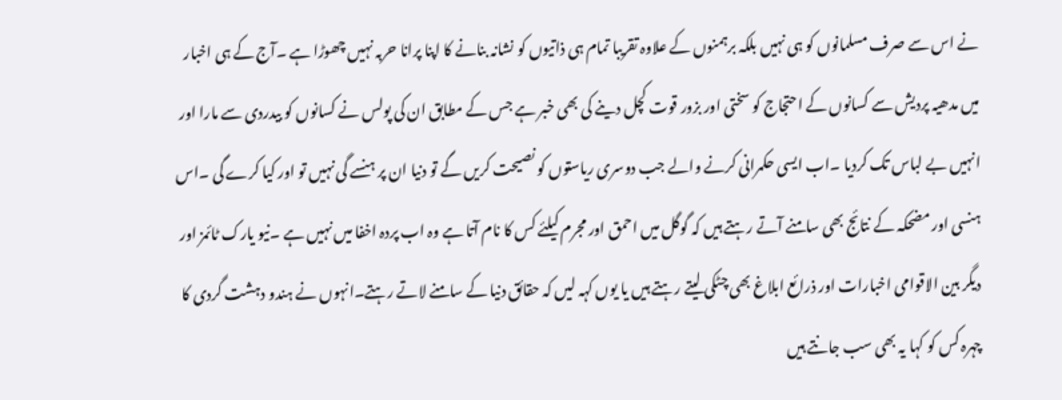نے اس سے صرف مسلمانوں کو ہی نہیں بلکہ برہمنوں کے علاوہ تقریبا تمام ہی ذاتیوں کو نشانہ بنانے کا اپنا پرانا حربہ نہیں چھوڑا ہے ۔آج کے ہی اخبار میں مدھیہ پردیش سے کسانوں کے احتجاج کو سختی اور بزور قوت کچل دینے کی بھی خبر ہے جس کے مطابق ان کی پولس نے کسانوں کو بیدردی سے مارا اور انہیں بے لباس تک کردیا ۔اب ایسی حکمرانی کرنے والے جب دوسری ریاستوں کو نصیحت کریں گے تو دنیا ان پر ہنسے گی نہیں تو اور کیا کرے گی ۔اس ہنسی اور مضحکہ کے نتائج بھی سامنے آتے رہتے ہیں کہ گوگل میں احمق اور مجرم کیلئے کس کا نام آتا ہے وہ اب پردہ اخفا میں نہیں ہے ۔نیو یارک ٹائمز اور دیگر بین الاقوامی اخبارات اور ذرائع ابلاغ بھی چٹکی لیتے رہتے ہیں یا یوں کہہ لیں کہ حقائق دنیا کے سامنے لاتے رہتے۔انہوں نے ہندو دہشت گردی کا چہرہ کس کو کہا یہ بھی سب جانتے ہیں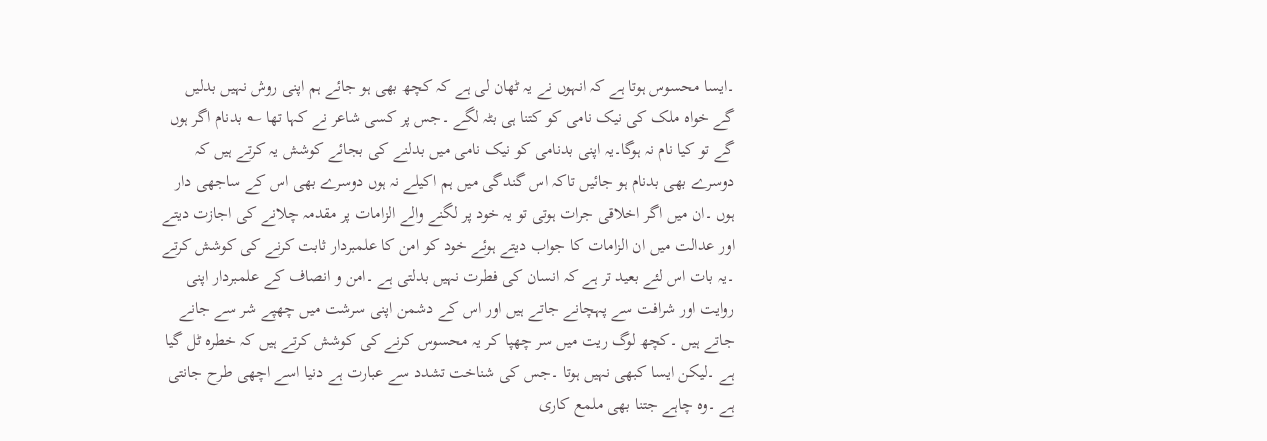۔ایسا محسوس ہوتا ہے کہ انہوں نے یہ ٹھان لی ہے کہ کچھ بھی ہو جائے ہم اپنی روش نہیں بدلیں گے خواہ ملک کی نیک نامی کو کتنا ہی بٹہ لگے ۔جس پر کسی شاعر نے کہا تھا ؎ بدنام اگر ہوں گے تو کیا نام نہ ہوگا۔یہ اپنی بدنامی کو نیک نامی میں بدلنے کی بجائے کوشش یہ کرتے ہیں کہ دوسرے بھی بدنام ہو جائیں تاکہ اس گندگی میں ہم اکیلے نہ ہوں دوسرے بھی اس کے ساجھی دار ہوں ۔ان میں اگر اخلاقی جرات ہوتی تو یہ خود پر لگنے والے الزامات پر مقدمہ چلانے کی اجازت دیتے اور عدالت میں ان الزامات کا جواب دیتے ہوئے خود کو امن کا علمبردار ثابت کرنے کی کوشش کرتے ۔یہ بات اس لئے بعید تر ہے کہ انسان کی فطرت نہیں بدلتی ہے ۔امن و انصاف کے علمبردار اپنی روایت اور شرافت سے پہچانے جاتے ہیں اور اس کے دشمن اپنی سرشت میں چھپے شر سے جانے جاتے ہیں ۔کچھ لوگ ریت میں سر چھپا کر یہ محسوس کرنے کی کوشش کرتے ہیں کہ خطرہ ٹل گیا ہے ۔لیکن ایسا کبھی نہیں ہوتا ۔جس کی شناخت تشدد سے عبارت ہے دنیا اسے اچھی طرح جانتی ہے ۔وہ چاہے جتنا بھی ملمع کاری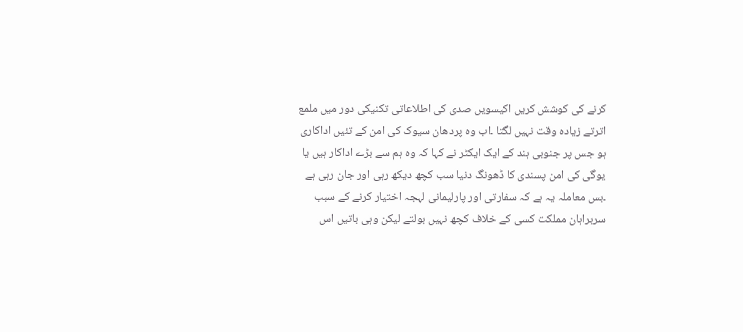کرنے کی کوشش کریں اکیسویں صدی کی اطلاعاتی تکنیکی دور میں ملمع اترتے زیادہ وقت نہیں لگتا ۔اب وہ پردھان سیوک کی امن کے تئیں اداکاری ہو جس پر جنوبی ہند کے ایک ایکٹر نے کہا کہ وہ ہم سے بڑے اداکار ہیں یا یوگی کی امن پسندی کا ڈھونگ دنیا سب کچھ دیکھ رہی اور جان رہی ہے ۔بس معاملہ یہ ہے کہ سفارتی اور پارلیمانی لہجہ اختیار کرنے کے سبب سربراہان مملکت کسی کے خلاف کچھ نہیں بولتے لیکن وہی باتیں اس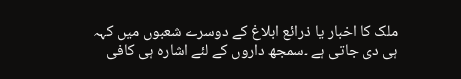ملک کا اخبار یا ذرائع ابلاغ کے دوسرے شعبوں میں کہہ ہی دی جاتی ہے ۔سمجھ داروں کے لئے اشارہ ہی کافی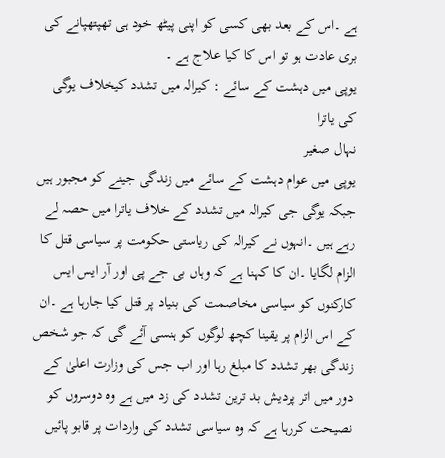ہے ۔اس کے بعد بھی کسی کو اپنی پیٹھ خود ہی تھپتھپانے کی بری عادت ہو تو اس کا کیا علاج ہے ۔
یوپی میں دہشت کے سائے : کیرالہ میں تشدد کیخلاف یوگی کی یاترا
نہال صغیر
یوپی میں عوام دہشت کے سائے میں زندگی جینے کو مجبور ہیں جبکہ یوگی جی کیرالہ میں تشدد کے خلاف یاترا میں حصہ لے رہے ہیں ۔انہوں نے کیرالہ کی ریاستی حکومت پر سیاسی قتل کا الزام لگایا ۔ان کا کہنا ہے کہ وہاں بی جے پی اور آر ایس ایس کارکنوں کو سیاسی مخاصمت کی بنیاد پر قتل کیا جارہا ہے ۔ان کے اس الزام پر یقینا کچھ لوگوں کو ہنسی آئے گی کہ جو شخص زندگی بھر تشدد کا مبلغ رہا اور اب جس کی وزارت اعلیٰ کے دور میں اتر پردیش بد ترین تشدد کی زد میں ہے وہ دوسروں کو نصیحت کررہا ہے کہ وہ سیاسی تشدد کی واردات پر قابو پائیں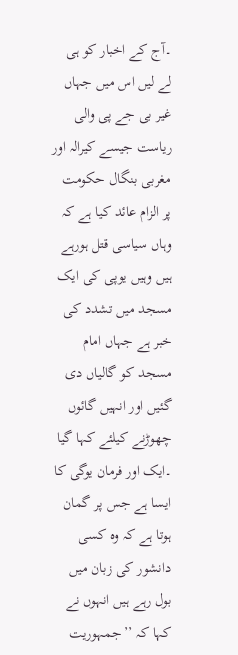۔آج کے اخبار کو ہی لے لیں اس میں جہاں غیر بی جے پی والی ریاست جیسے کیرالہ اور مغربی بنگال حکومت پر الزام عائد کیا ہے کہ وہاں سیاسی قتل ہورہے ہیں وہیں یوپی کی ایک مسجد میں تشدد کی خبر ہے جہاں امام مسجد کو گالیاں دی گئیں اور انہیں گائوں چھوڑنے کیلئے کہا گیا ۔ایک اور فرمان یوگی کا ایسا ہے جس پر گمان ہوتا ہے کہ وہ کسی دانشور کی زبان میں بول رہے ہیں انہوں نے کہا کہ ’’جمہوریت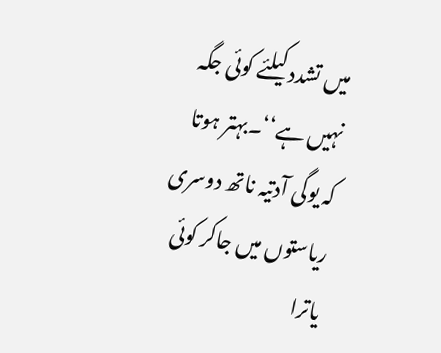میں تشدد کیلئے کوئی جگہ نہیں ہے‘‘۔بہتر ہوتا کہ یوگی آدتیہ ناتھ دوسری ریاستوں میں جاکر کوئی یاترا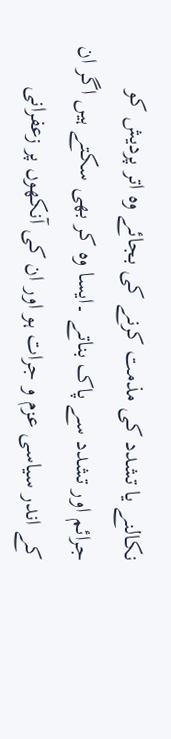نکالنے یا تشدد کی مذمت کرنے کی بجائے وہ اتر پردیش کو جرائم اور تشدد سے پاک بناتے ۔ایسا وہ کر بھی سکتے ہیں اگر ان کے اندر سیاسی عزم و جرات ہو اور ان کی آنکھوں پر زعفرانی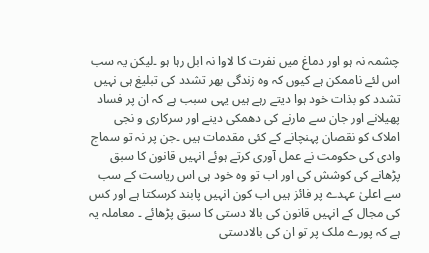چشمہ نہ ہو اور دماغ میں نفرت کا لاوا نہ ابل رہا ہو ۔لیکن یہ سب اس لئے ناممکن ہے کیوں کہ وہ زندگی بھر تشدد کی تبلیغ ہی نہیں تشدد کو بذات خود ہوا دیتے رہے ہیں یہی سبب ہے کہ ان پر فساد پھیلانے اور جان سے مارنے کی دھمکی دینے اور سرکاری و نجی املاک کو نقصان پہنچانے کے کئی مقدمات ہیں ۔جن پر نہ تو سماج وادی کی حکومت نے عمل آوری کرتے ہوئے انہیں قانون کا سبق پڑھانے کی کوشش کی اور اب تو وہ خود ہی اس ریاست کے سب سے اعلیٰ عہدے پر فائز ہیں اب کون انہیں پابند کرسکتا ہے اور کس کی مجال کے انہیں قانون کی بالا دستی کا سبق پڑھائے ۔ معاملہ یہ ہے کہ پورے ملک پر تو ان کی بالادستی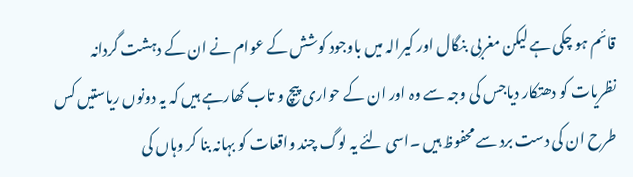قائم ہو چکی ہے لیکن مغربی بنگال اور کیرالہ میں باوجود کوشش کے عوام نے ان کے دہشت گردانہ نظریات کو دھتکار دیاجس کی وجہ سے وہ اور ان کے حواری پیچ و تاب کھارہے ہیں کہ یہ دونوں ریاستیں کس طرح ان کی دست برد سے محفوظ ہیں ۔اسی لئے یہ لوگ چند واقعات کو بہانہ بنا کر وہاں کی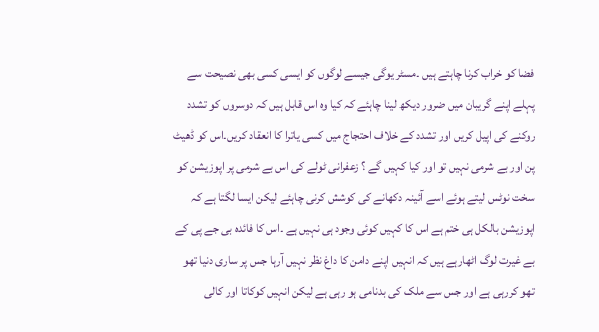فضا کو خراب کرنا چاہتے ہیں ۔مسٹر یوگی جیسے لوگوں کو ایسی کسی بھی نصیحت سے پہلے اپنے گریبان میں ضرور دیکھ لینا چاہئے کہ کیا وہ اس قابل ہیں کہ دوسروں کو تشدد روکنے کی اپیل کریں اور تشدد کے خلاف احتجاج میں کسی یاترا کا انعقاد کریں۔اس کو ڈھیٹ پن اور بے شرمی نہیں تو اور کیا کہیں گے ؟ زعفرانی ٹولے کی اس بے شرمی پر اپوزیشن کو سخت نوٹس لیتے ہوئے اسے آئینہ دکھانے کی کوشش کرنی چاہئے لیکن ایسا لگتا ہے کہ اپوزیشن بالکل ہی ختم ہے اس کا کہیں کوئی وجود ہی نہیں ہے ۔اس کا فائدہ بی جے پی کے بے غیرت لوگ اٹھارہے ہیں کہ انہیں اپنے دامن کا داغ نظر نہیں آرہا جس پر ساری دنیا تھو تھو کررہی ہے اور جس سے ملک کی بدنامی ہو رہی ہے لیکن انہیں کوکاتا اور کالی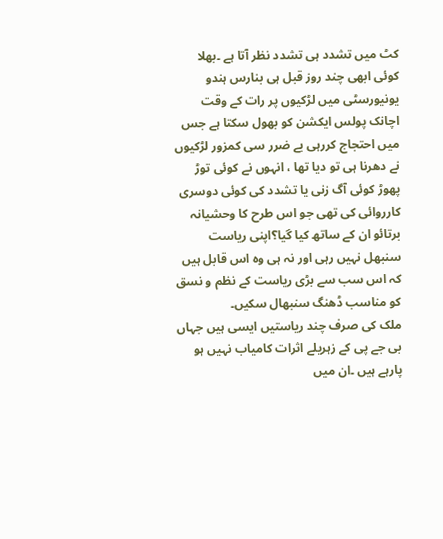کٹ میں تشدد ہی تشدد نظر آتا ہے ۔بھلا کوئی ابھی چند روز قبل ہی بنارس ہندو یونیورسٹی میں لڑکیوں پر رات کے وقت اچانک پولس ایکشن کو بھول سکتا ہے جس میں احتجاج کررہی بے ضرر سی کمزور لڑکیوں نے دھرنا ہی تو دیا تھا ، انہوں نے کوئی توڑ پھوڑ کوئی آگ زنی یا تشدد کی کوئی دوسری کارروائی کی تھی جو اس طرح کا وحشیانہ برتائو ان کے ساتھ کیا گیا؟اپنی ریاست سنبھل نہیں رہی اور نہ ہی وہ اس قابل ہیں کہ اس سب سے بڑی ریاست کے نظم و نسق کو مناسب ڈھنگ سنبھال سکیں۔
ملک کی صرف چند ریاستیں ایسی ہیں جہاں بی جے پی کے زہریلے اثرات کامیاب نہیں ہو پارہے ہیں ۔ان میں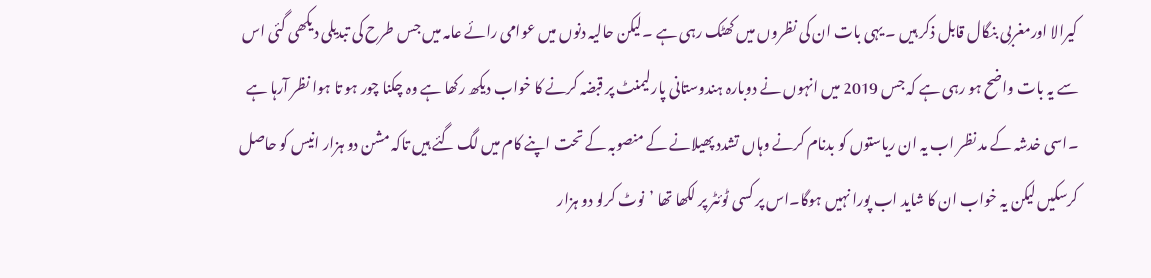کیرالا اورمغربی بنگال قابل ذکر ہیں ۔ یہی بات ان کی نظروں میں کھٹک رہی ہے ۔لیکن حالیہ دنوں میں عوامی رائے عامہ میں جس طرح کی تبدیلی دیکھی گئی اس سے یہ بات واضح ہو رہی ہے کہ جس 2019 میں انہوں نے دوبارہ ہندوستانی پارلیمنٹ پر قبضہ کرنے کا خواب دیکھ رکھا ہے وہ چکنا چور ہو تا ہوا نظر آرہا ہے ۔اسی خدشہ کے مد نظر اب یہ ان ریاستوں کو بدنام کرنے وہاں تشدد پھیلانے کے منصوبہ کے تحت اپنے کام میں لگ گئے ہیں تاکہ مشن دو ہزار انیس کو حاصل کرسکیں لیکن یہ خواب ان کا شاید اب پورا نہیں ہوگا۔اس پر کسی ٹوئٹر پر لکھا تھا ’نوٹ کرلو دو ہزار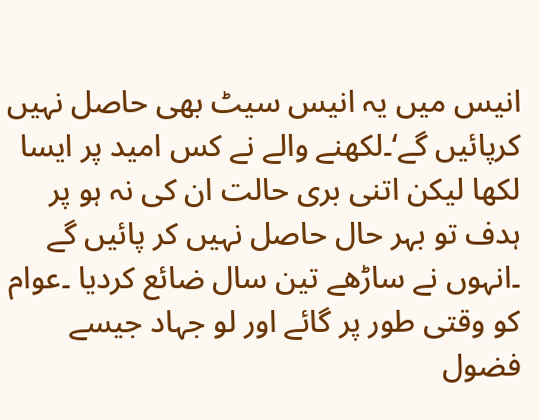انیس میں یہ انیس سیٹ بھی حاصل نہیں کرپائیں گے‘۔لکھنے والے نے کس امید پر ایسا لکھا لیکن اتنی بری حالت ان کی نہ ہو پر ہدف تو بہر حال حاصل نہیں کر پائیں گے ۔انہوں نے ساڑھے تین سال ضائع کردیا ۔عوام کو وقتی طور پر گائے اور لو جہاد جیسے فضول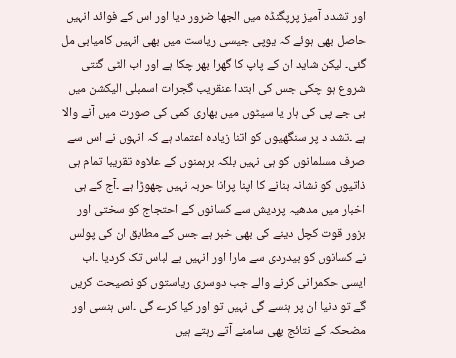اور تشدد آمیز پرپگنڈہ میں الجھا ضرور دیا اور اس کے فوائد انہیں حاصل بھی ہوئے کہ یوپی جیسی ریاست میں بھی انہیں کامیابی مل گئی۔ لیکن شاید ان کے پاپ کا گھرا بھر چکا ہے اور اب الٹی گنتی شروع ہو چکی جس کی ابتدا عنقریب گجرات اسمبلی الیکشن میں بی جے پی کی ہار یا سیٹوں میں بھاری کمی کی صورت میں آنے والا ہے ۔تشد د پر سنگھیوں کو اتنا زیادہ اعتماد ہے کہ انہوں نے اس سے صرف مسلمانوں کو ہی نہیں بلکہ برہمنوں کے علاوہ تقریبا تمام ہی ذاتیوں کو نشانہ بنانے کا اپنا پرانا حربہ نہیں چھوڑا ہے ۔آج کے ہی اخبار میں مدھیہ پردیش سے کسانوں کے احتجاج کو سختی اور بزور قوت کچل دینے کی بھی خبر ہے جس کے مطابق ان کی پولس نے کسانوں کو بیدردی سے مارا اور انہیں بے لباس تک کردیا ۔اب ایسی حکمرانی کرنے والے جب دوسری ریاستوں کو نصیحت کریں گے تو دنیا ان پر ہنسے گی نہیں تو اور کیا کرے گی ۔اس ہنسی اور مضحکہ کے نتائج بھی سامنے آتے رہتے ہیں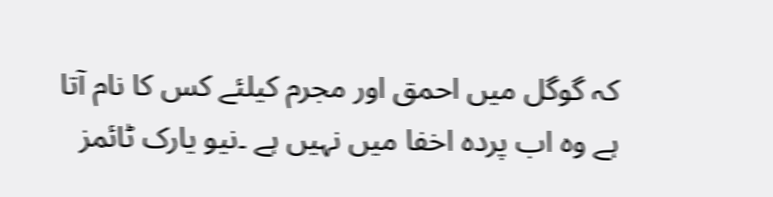کہ گوگل میں احمق اور مجرم کیلئے کس کا نام آتا ہے وہ اب پردہ اخفا میں نہیں ہے ۔نیو یارک ٹائمز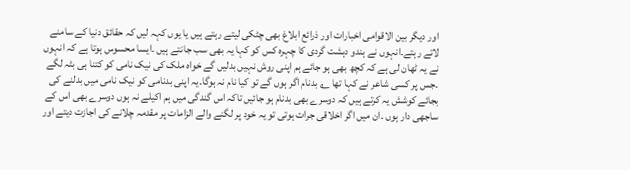اور دیگر بین الاقوامی اخبارات اور ذرائع ابلاغ بھی چٹکی لیتے رہتے ہیں یا یوں کہہ لیں کہ حقائق دنیا کے سامنے لاتے رہتے۔انہوں نے ہندو دہشت گردی کا چہرہ کس کو کہا یہ بھی سب جانتے ہیں ۔ایسا محسوس ہوتا ہے کہ انہوں نے یہ ٹھان لی ہے کہ کچھ بھی ہو جائے ہم اپنی روش نہیں بدلیں گے خواہ ملک کی نیک نامی کو کتنا ہی بٹہ لگے ۔جس پر کسی شاعر نے کہا تھا ؎ بدنام اگر ہوں گے تو کیا نام نہ ہوگا۔یہ اپنی بدنامی کو نیک نامی میں بدلنے کی بجائے کوشش یہ کرتے ہیں کہ دوسرے بھی بدنام ہو جائیں تاکہ اس گندگی میں ہم اکیلے نہ ہوں دوسرے بھی اس کے ساجھی دار ہوں ۔ان میں اگر اخلاقی جرات ہوتی تو یہ خود پر لگنے والے الزامات پر مقدمہ چلانے کی اجازت دیتے اور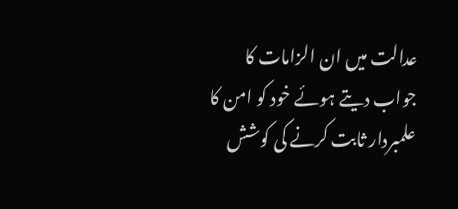عدالت میں ان الزامات کا جواب دیتے ہوئے خود کو امن کا علمبردار ثابت کرنے کی کوشش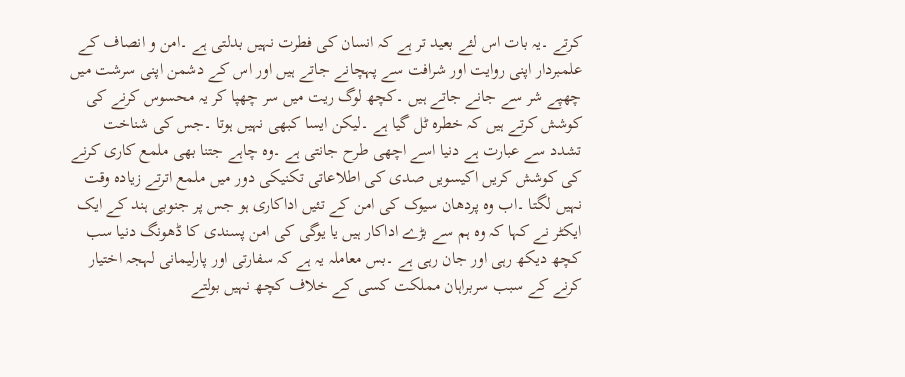کرتے ۔یہ بات اس لئے بعید تر ہے کہ انسان کی فطرت نہیں بدلتی ہے ۔امن و انصاف کے علمبردار اپنی روایت اور شرافت سے پہچانے جاتے ہیں اور اس کے دشمن اپنی سرشت میں چھپے شر سے جانے جاتے ہیں ۔کچھ لوگ ریت میں سر چھپا کر یہ محسوس کرنے کی کوشش کرتے ہیں کہ خطرہ ٹل گیا ہے ۔لیکن ایسا کبھی نہیں ہوتا ۔جس کی شناخت تشدد سے عبارت ہے دنیا اسے اچھی طرح جانتی ہے ۔وہ چاہے جتنا بھی ملمع کاری کرنے کی کوشش کریں اکیسویں صدی کی اطلاعاتی تکنیکی دور میں ملمع اترتے زیادہ وقت نہیں لگتا ۔اب وہ پردھان سیوک کی امن کے تئیں اداکاری ہو جس پر جنوبی ہند کے ایک ایکٹر نے کہا کہ وہ ہم سے بڑے اداکار ہیں یا یوگی کی امن پسندی کا ڈھونگ دنیا سب کچھ دیکھ رہی اور جان رہی ہے ۔بس معاملہ یہ ہے کہ سفارتی اور پارلیمانی لہجہ اختیار کرنے کے سبب سربراہان مملکت کسی کے خلاف کچھ نہیں بولتے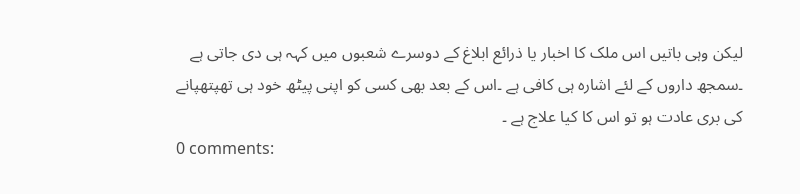لیکن وہی باتیں اس ملک کا اخبار یا ذرائع ابلاغ کے دوسرے شعبوں میں کہہ ہی دی جاتی ہے ۔سمجھ داروں کے لئے اشارہ ہی کافی ہے ۔اس کے بعد بھی کسی کو اپنی پیٹھ خود ہی تھپتھپانے کی بری عادت ہو تو اس کا کیا علاج ہے ۔
0 comments: